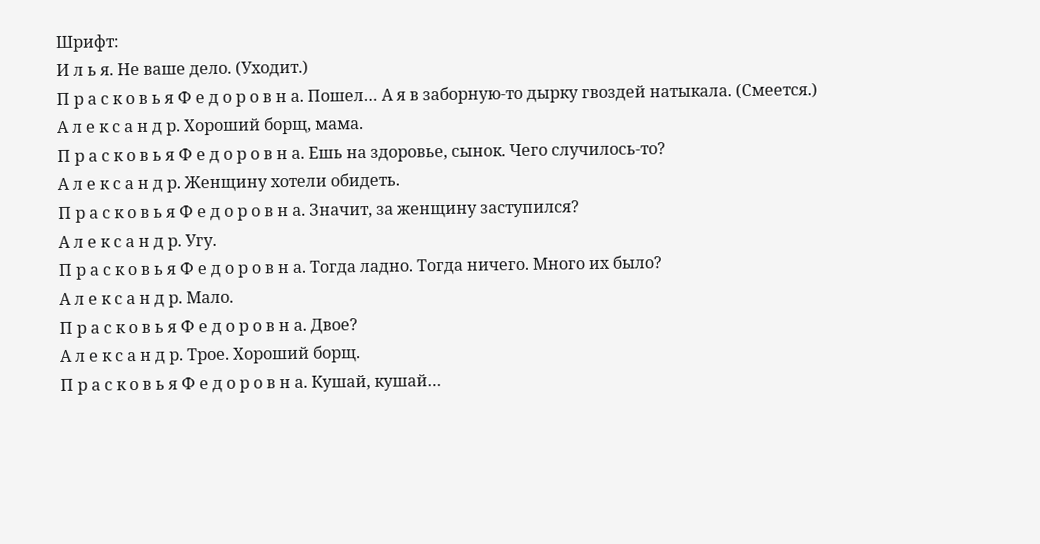Шрифт:
И л ь я. Не ваше дело. (Уходит.)
П р а с к о в ь я Ф е д о р о в н а. Пошел… А я в заборную-то дырку гвоздей натыкала. (Смеется.)
А л е к с а н д р. Хороший борщ, мама.
П р а с к о в ь я Ф е д о р о в н а. Ешь на здоровье, сынок. Чего случилось-то?
А л е к с а н д р. Женщину хотели обидеть.
П р а с к о в ь я Ф е д о р о в н а. Значит, за женщину заступился?
А л е к с а н д р. Угу.
П р а с к о в ь я Ф е д о р о в н а. Тогда ладно. Тогда ничего. Много их было?
А л е к с а н д р. Мало.
П р а с к о в ь я Ф е д о р о в н а. Двое?
А л е к с а н д р. Трое. Хороший борщ.
П р а с к о в ь я Ф е д о р о в н а. Кушай, кушай…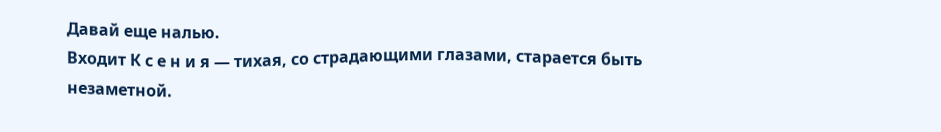Давай еще налью.
Входит К с е н и я — тихая, со страдающими глазами, старается быть незаметной.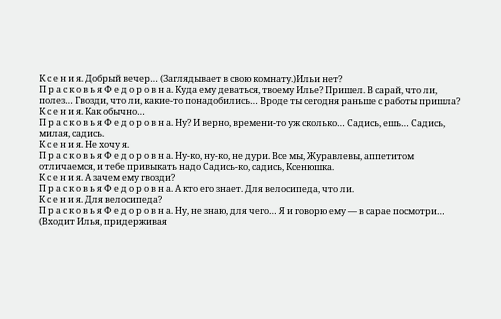К с е н и я. Добрый вечер… (Заглядывает в свою комнату.)Ильи нет?
П р а с к о в ь я Ф е д о р о в н а. Куда ему деваться, твоему Илье? Пришел. В сарай, что ли, полез… Гвозди, что ли, какие-то понадобились… Вроде ты сегодня раньше с работы пришла?
К с е н и я. Как обычно…
П р а с к о в ь я Ф е д о р о в н а. Ну? И верно, времени-то уж сколько… Садись, ешь… Садись, милая, садись.
К с е н и я. Не хочу я.
П р а с к о в ь я Ф е д о р о в н а. Ну-ко, ну-ко, не дури. Все мы, Журавлевы, аппетитом отличаемся, и тебе привыкать надо Садись-ко, садись, Ксенюшка.
К с е н и я. А зачем ему гвозди?
П р а с к о в ь я Ф е д о р о в н а. А кто его знает. Для велосипеда, что ли.
К с е н и я. Для велосипеда?
П р а с к о в ь я Ф е д о р о в н а. Ну, не знаю, для чего… Я и говорю ему — в сарае посмотри… (Входит Илья, придерживая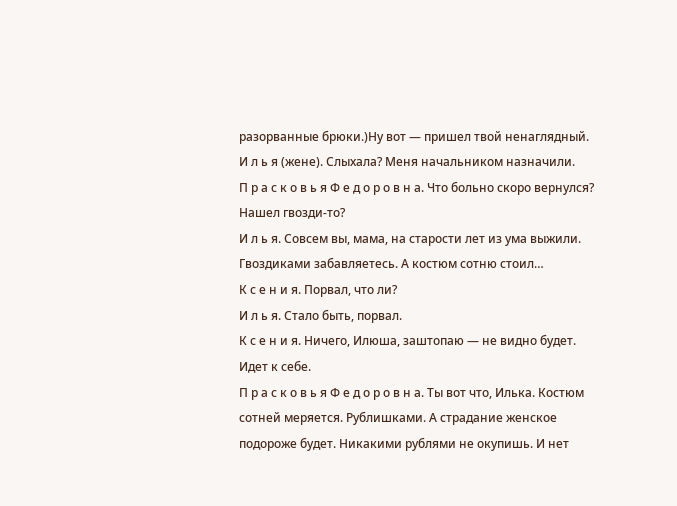разорванные брюки.)Ну вот — пришел твой ненаглядный.
И л ь я (жене). Слыхала? Меня начальником назначили.
П р а с к о в ь я Ф е д о р о в н а. Что больно скоро вернулся? Нашел гвозди-то?
И л ь я. Совсем вы, мама, на старости лет из ума выжили. Гвоздиками забавляетесь. А костюм сотню стоил…
К с е н и я. Порвал, что ли?
И л ь я. Стало быть, порвал.
К с е н и я. Ничего, Илюша, заштопаю — не видно будет.
Идет к себе.
П р а с к о в ь я Ф е д о р о в н а. Ты вот что, Илька. Костюм сотней меряется. Рублишками. А страдание женское подороже будет. Никакими рублями не окупишь. И нет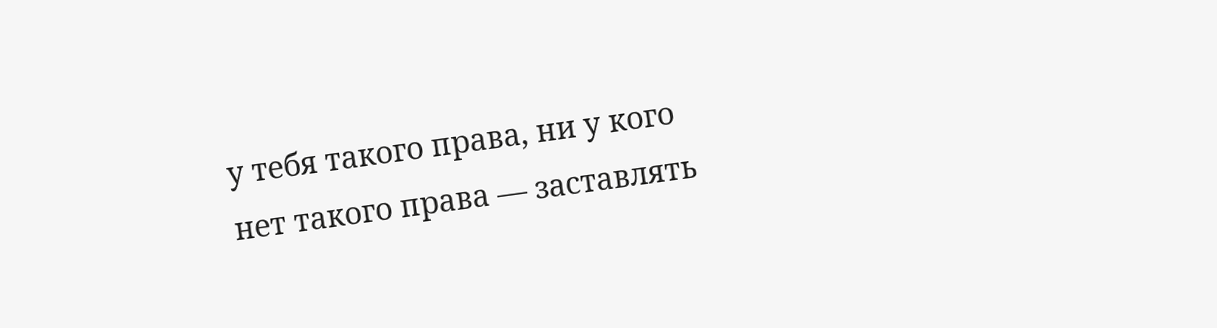у тебя такого права, ни у кого нет такого права — заставлять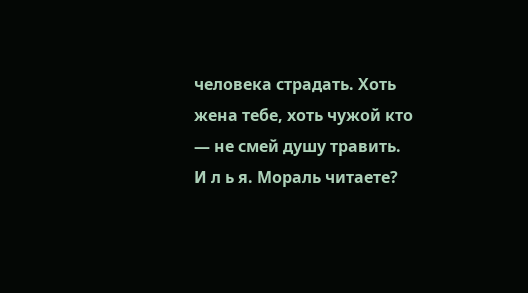человека страдать. Хоть жена тебе, хоть чужой кто — не смей душу травить.
И л ь я. Мораль читаете?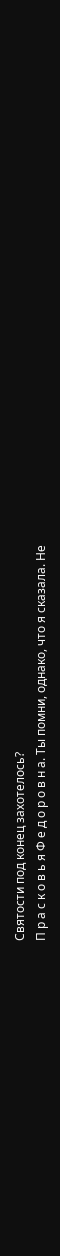Святости под конец захотелось?
П р а с к о в ь я Ф е д о р о в н а. Ты помни, однако, что я сказала. Не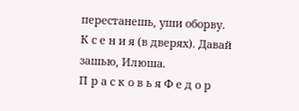перестанешь, уши оборву.
К с е н и я (в дверях). Давай зашью, Илюша.
П р а с к о в ь я Ф е д о р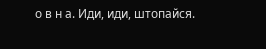о в н а. Иди, иди, штопайся.